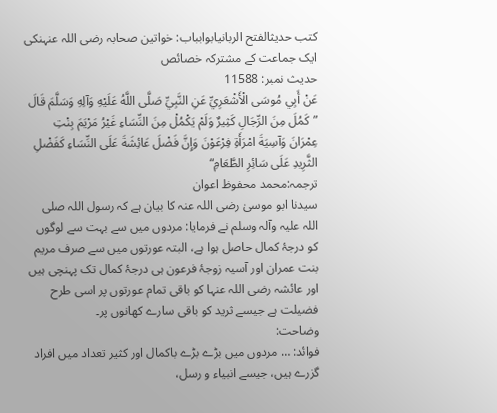کتب حدیثالفتح الربانیابوابباب: خواتین صحابہ رضی اللہ عنہنکی ایک جماعت کے مشترکہ خصائص
حدیث نمبر: 11588
عَنْ أَبِي مُوسَى الْأَشْعَرِيِّ عَنِ النَّبِيِّ صَلَّى اللَّهُ عَلَيْهِ وَآلِهِ وَسَلَّمَ قَالَ ”كَمُلَ مِنَ الرِّجَالِ كَثِيرٌ وَلَمْ يَكْمُلْ مِنَ النِّسَاءِ غَيْرُ مَرْيَمَ بِنْتِ عِمْرَانَ وَآسِيَةَ امْرَأَةِ فِرْعَوْنَ وَإِنَّ فَضْلَ عَائِشَةَ عَلَى النِّسَاءِ كَفَضْلِ الثَّرِيدِ عَلَى سَائِرِ الطَّعَامِ“
ترجمہ:محمد محفوظ اعوان
سیدنا ابو موسیٰ رضی اللہ عنہ کا بیان ہے کہ رسول اللہ صلی اللہ علیہ وآلہ وسلم نے فرمایا: مردوں میں سے بہت سے لوگوں کو درجۂ کمال حاصل ہوا ہے، البتہ عورتوں میں سے صرف مریم بنت عمران اور آسیہ زوجۂ فرعون ہی درجۂ کمال تک پہنچی ہیں اور عائشہ رضی اللہ عنہا کو باقی تمام عورتوں پر اسی طرح فضیلت ہے جیسے ثرید کو باقی سارے کھانوں پر۔
وضاحت:
فوائد: … مردوں میں بڑے بڑے باکمال اور کثیر تعداد میں افراد گزرے ہیں، جیسے انبیاء و رسل،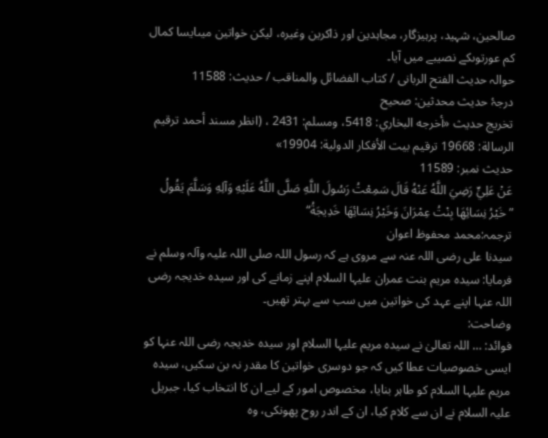صالحین، شہید، پرہیزگار، مجاہدین اور ذاکرین وغیرہ، لیکن خواتین میںایسا کمال کم عورتوںکے نصیبے میں آیا۔
حوالہ حدیث الفتح الربانی / كتاب الفضائل والمناقب / حدیث: 11588
درجۂ حدیث محدثین: صحیح
تخریج حدیث «أخرجه البخاري: 5418، ومسلم: 2431 ، (انظر مسند أحمد ترقيم الرسالة: 19668 ترقیم بيت الأفكار الدولية: 19904»
حدیث نمبر: 11589
عَنْ عَلِيٍّ رَضِيَ اللَّهُ عَنْهُ قَالَ سَمِعْتُ رَسُولَ اللَّهِ صَلَّى اللَّهُ عَلَيْهِ وَآلِهِ وَسَلَّمَ يَقُولُ ”خَيْرُ نِسَائِهَا بِنْتُ عِمْرَانَ وَخَيْرُ نِسَائِهَا خَدِيجَةُ“
ترجمہ:محمد محفوظ اعوان
سیدنا علی رضی اللہ عنہ سے مروی ہے کہ رسول اللہ صلی اللہ علیہ وآلہ وسلم نے فرمایا: سیدہ مریم بنت عمران علیہا السلام اپنے زمانے کی اور سیدہ خدیجہ رضی اللہ عنہا اپنے عہد کی خواتین میں سب سے بہتر تھیں۔
وضاحت:
فوائد: … اللہ تعالیٰ نے سیدہ مریم علیہا السلام اور سیدہ خدیجہ رضی اللہ عنہا کو ایسی خصوصیات عطا کیں کہ جو دوسری خواتین کا مقدر نہ بن سکیں، سیدہ مریم علیہا السلام کو طاہر بنایا، مخصوص امور کے لیے ان کا انتخاب کیا، جبریل علیہ السلام نے ان سے کلام کیا، ان کے اندر روح پھونکی، وہ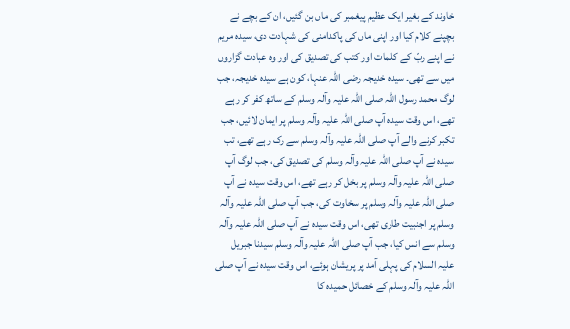خاوند کے بغیر ایک عظیم پیغمبر کی ماں بن گئیں، ان کے بچے نے بچپنے کلام کیا اور اپنی ماں کی پاکدامنی کی شہادت دی، سیدہ مریم نے اپنے ربّ کے کلمات اور کتب کی تصدیق کی اور وہ عبادت گزاروں میں سے تھی۔ سیدہ خدیجہ رضی اللہ عنہا، کون ہے سیدہ خدیجہ، جب لوگ محمد رسول اللہ صلی اللہ علیہ وآلہ وسلم کے ساتھ کفر کر رہے تھے، اس وقت سیدہ آپ صلی اللہ علیہ وآلہ وسلم پر ایمان لائیں، جب تکبر کرنے والے آپ صلی اللہ علیہ وآلہ وسلم سے رک رہے تھے، تب سیدہ نے آپ صلی اللہ علیہ وآلہ وسلم کی تصدیق کی، جب لوگ آپ صلی اللہ علیہ وآلہ وسلم پر بخل کر رہے تھے، اس وقت سیدہ نے آپ صلی اللہ علیہ وآلہ وسلم پر سخاوت کی، جب آپ صلی اللہ علیہ وآلہ وسلم پر اجنبیت طاری تھی، اس وقت سیدہ نے آپ صلی اللہ علیہ وآلہ وسلم سے انس کیا، جب آپ صلی اللہ علیہ وآلہ وسلم سیدنا جبریل علیہ السلام کی پہلی آمد پر پریشان ہوئے، اس وقت سیدہ نے آپ صلی اللہ علیہ وآلہ وسلم کے خصائل حمیدہ کا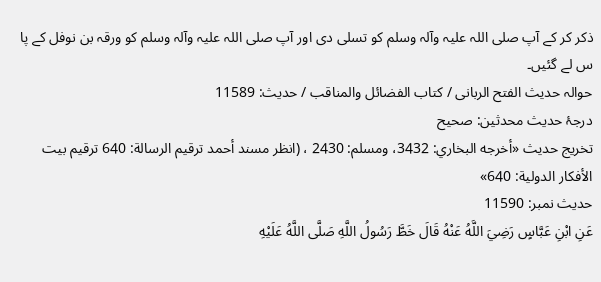ذکر کر کے آپ صلی اللہ علیہ وآلہ وسلم کو تسلی دی اور آپ صلی اللہ علیہ وآلہ وسلم کو ورقہ بن نوفل کے پا س لے گئیں۔
حوالہ حدیث الفتح الربانی / كتاب الفضائل والمناقب / حدیث: 11589
درجۂ حدیث محدثین: صحیح
تخریج حدیث «أخرجه البخاري: 3432، ومسلم: 2430 ، (انظر مسند أحمد ترقيم الرسالة: 640 ترقیم بيت الأفكار الدولية: 640»
حدیث نمبر: 11590
عَنِ ابْنِ عَبَّاسٍ رَضِيَ اللَّهُ عَنْهُ قَالَ خَطَّ رَسُولُ اللَّهِ صَلَّى اللَّهُ عَلَيْهِ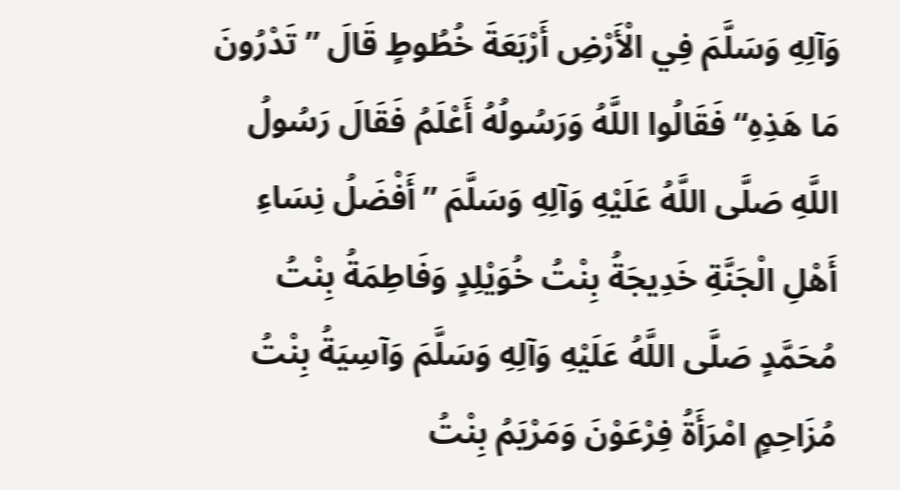وَآلِهِ وَسَلَّمَ فِي الْأَرْضِ أَرْبَعَةَ خُطُوطٍ قَالَ ”تَدْرُونَ مَا هَذِهِ“ فَقَالُوا اللَّهُ وَرَسُولُهُ أَعْلَمُ فَقَالَ رَسُولُ اللَّهِ صَلَّى اللَّهُ عَلَيْهِ وَآلِهِ وَسَلَّمَ ”أَفْضَلُ نِسَاءِ أَهْلِ الْجَنَّةِ خَدِيجَةُ بِنْتُ خُوَيْلِدٍ وَفَاطِمَةُ بِنْتُ مُحَمَّدٍ صَلَّى اللَّهُ عَلَيْهِ وَآلِهِ وَسَلَّمَ وَآسِيَةُ بِنْتُ مُزَاحِمٍ امْرَأَةُ فِرْعَوْنَ وَمَرْيَمُ بِنْتُ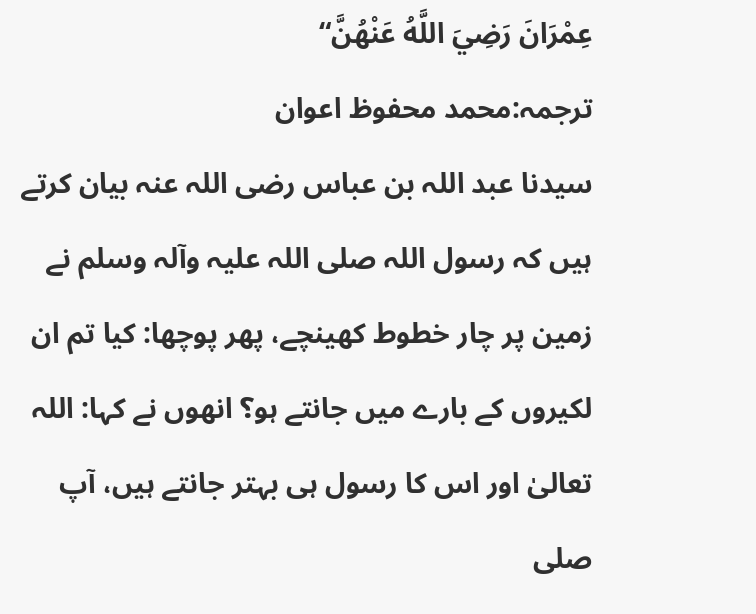عِمْرَانَ رَضِيَ اللَّهُ عَنْهُنَّ“
ترجمہ:محمد محفوظ اعوان
سیدنا عبد اللہ بن عباس رضی اللہ عنہ بیان کرتے ہیں کہ رسول اللہ صلی اللہ علیہ وآلہ وسلم نے زمین پر چار خطوط کھینچے، پھر پوچھا: کیا تم ان لکیروں کے بارے میں جانتے ہو؟ انھوں نے کہا: اللہ تعالیٰ اور اس کا رسول ہی بہتر جانتے ہیں، آپ صلی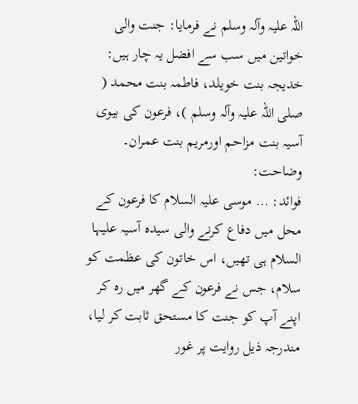اللہ علیہ وآلہ وسلم نے فرمایا: جنت والی خواتین میں سب سے افضل یہ چار ہیں: خدیجہ بنت خویلد، فاطمہ بنت محمد ( صلی اللہ علیہ وآلہ وسلم )، فرعون کی بیوی آسیہ بنت مزاحم اورمریم بنت عمران۔
وضاحت:
فوائد: … موسی علیہ السلام کا فرعون کے محل میں دفاع کرنے والی سیدہ آسیہ علیہا السلام ہی تھیں، اس خاتون کی عظمت کو سلام، جس نے فرعون کے گھر میں رہ کر اپنے آپ کو جنت کا مستحق ثابت کر لیا، مندرجہ ذیل روایت پر غور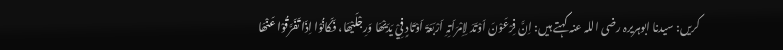کریں: سیدنا ابوہریرہ رضی اللہ عنہ کہتے ہیں: اِنَّ فِرْعَوْنَ اَوْتَدَ لِاِمْرَاَتِہِ اَرْبَعَۃَ اَوْتَادٍ فِيْ یَدَیْھَا وَرِجْلَیْھَا، فَکَانُوْا اِذَا تَفَرَّقُوْا عَنْھَا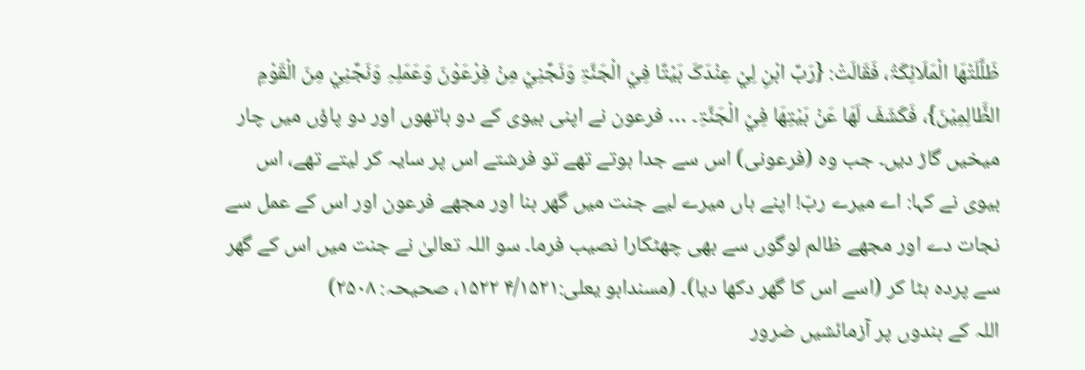ظَلَّلَتْھَا الْمَلَائِکَۃُ، فَقَالَتْ: {رَبِّ ابْنِ لِيْ عِنْدَکَ بَیْتًا فِيْ الْجَنَّۃِ وَنَجِّنِيْ مِنْ فِرْعَوْنَ وَعَمَلِہِ وَنَجِّنِيْ مِنَ الْقَوْمِ الظَّالِمِیْنَ}، فَکَشَفَ لَھَا عَنْ بَیْتِھَا فِيْ الْجَنَّۃِ۔ … فرعون نے اپنی بیوی کے دو ہاتھوں اور دو پاؤں میں چار میخیں گاڑ دیں۔ جب وہ (فرعونی) اس سے جدا ہوتے تھے تو فرشتے اس پر سایہ کر لیتے تھے، اس بیوی نے کہا: اے میرے ربّ! اپنے ہاں میرے لیے جنت میں گھر بنا اور مجھے فرعون اور اس کے عمل سے نجات دے اور مجھے ظالم لوگوں سے بھی چھٹکارا نصیب فرما۔ سو اللہ تعالیٰ نے جنت میں اس کے گھر سے پردہ ہٹا کر (اسے اس کا گھر دکھا دیا)۔ (مسندابو یعلی:۴/۱۵۲۱ ۱۵۲۲، صحیحہ: ۲۵۰۸)
اللہ کے بندوں پر آزمائشیں ضرور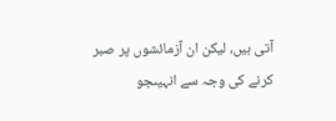آتی ہیں، لیکن ان آزمائشوں پر صبر کرنے کی وجہ سے انہیںجو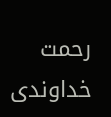رحمت خداوندی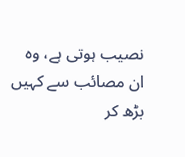نصیب ہوتی ہے، وہ ان مصائب سے کہیں بڑھ کر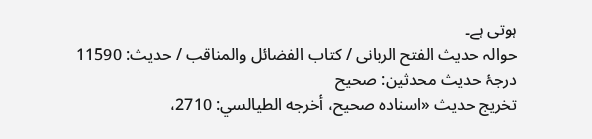ہوتی ہے۔
حوالہ حدیث الفتح الربانی / كتاب الفضائل والمناقب / حدیث: 11590
درجۂ حدیث محدثین: صحیح
تخریج حدیث «اسناده صحيح، أخرجه الطيالسي: 2710،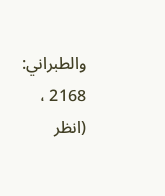والطبراني: 2168 ، (انظر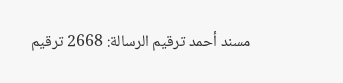مسند أحمد ترقيم الرسالة: 2668 ترقیم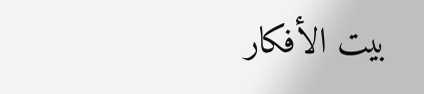بيت الأفكار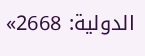الدولية: 2668»